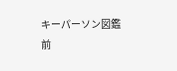キーパーソン図鑑
前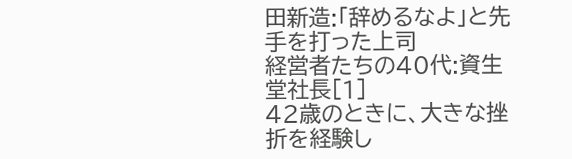田新造:「辞めるなよ」と先手を打った上司
経営者たちの40代:資生堂社長[1]
42歳のときに、大きな挫折を経験し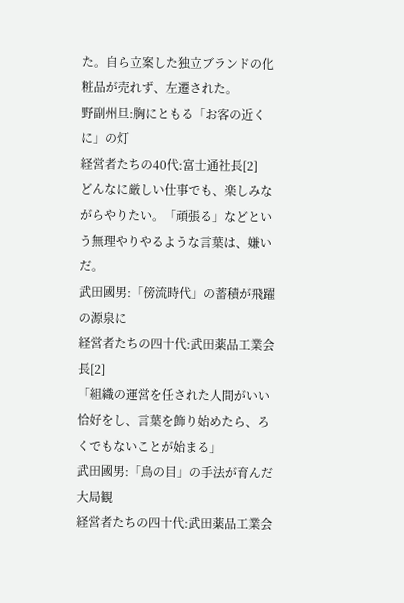た。自ら立案した独立ブランドの化粧品が売れず、左遷された。
野副州旦:胸にともる「お客の近くに」の灯
経営者たちの40代:富士通社長[2]
どんなに厳しい仕事でも、楽しみながらやりたい。「頑張る」などという無理やりやるような言葉は、嫌いだ。
武田國男:「傍流時代」の蓄積が飛躍の源泉に
経営者たちの四十代:武田薬品工業会長[2]
「組織の運営を任された人間がいい恰好をし、言葉を飾り始めたら、ろくでもないことが始まる」
武田國男:「鳥の目」の手法が育んだ大局観
経営者たちの四十代:武田薬品工業会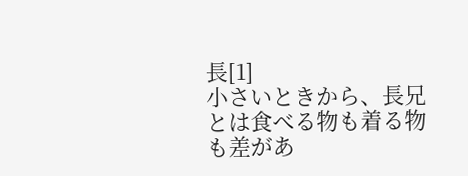長[1]
小さいときから、長兄とは食べる物も着る物も差があ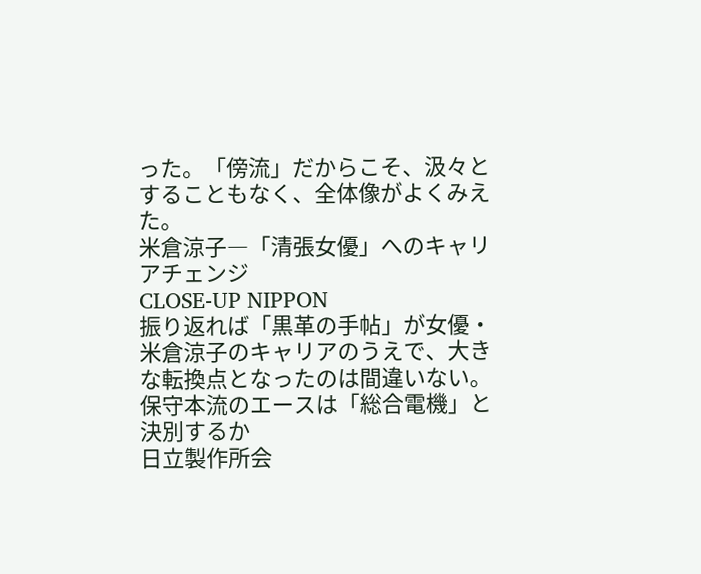った。「傍流」だからこそ、汲々とすることもなく、全体像がよくみえた。
米倉涼子―「清張女優」へのキャリアチェンジ
CLOSE-UP NIPPON
振り返れば「黒革の手帖」が女優・米倉涼子のキャリアのうえで、大きな転換点となったのは間違いない。
保守本流のエースは「総合電機」と決別するか
日立製作所会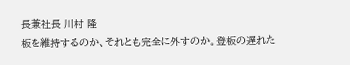長兼社長 川村 隆
板を維持するのか、それとも完全に外すのか。登板の遅れた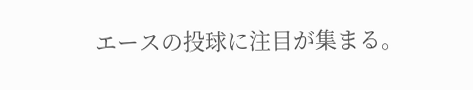エースの投球に注目が集まる。